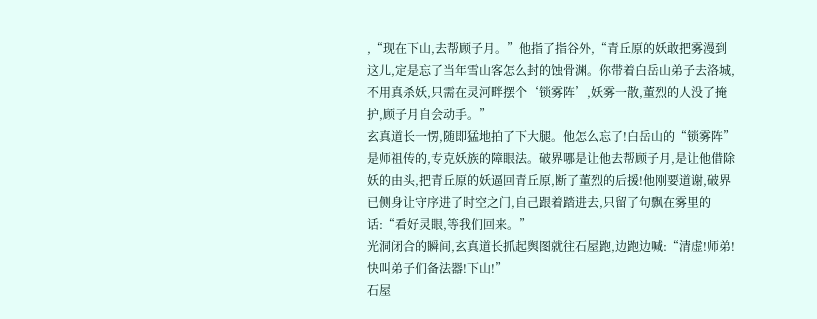,“现在下山,去帮顾子月。”他指了指谷外,“青丘原的妖敢把雾漫到这儿,定是忘了当年雪山客怎么封的蚀骨渊。你带着白岳山弟子去洛城,不用真杀妖,只需在灵河畔摆个‘锁雾阵’,妖雾一散,董烈的人没了掩护,顾子月自会动手。”
玄真道长一愣,随即猛地拍了下大腿。他怎么忘了!白岳山的“锁雾阵”是师祖传的,专克妖族的障眼法。破界哪是让他去帮顾子月,是让他借除妖的由头,把青丘原的妖逼回青丘原,断了董烈的后援!他刚要道谢,破界已侧身让守序进了时空之门,自己跟着踏进去,只留了句飘在雾里的话:“看好灵眼,等我们回来。”
光洞闭合的瞬间,玄真道长抓起舆图就往石屋跑,边跑边喊:“清虚!师弟!快叫弟子们备法器!下山!”
石屋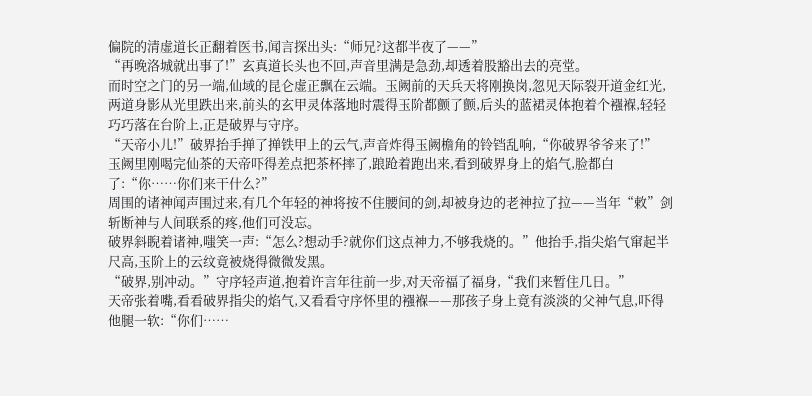偏院的清虚道长正翻着医书,闻言探出头:“师兄?这都半夜了——”
“再晚洛城就出事了!”玄真道长头也不回,声音里满是急劲,却透着股豁出去的亮堂。
而时空之门的另一端,仙域的昆仑虚正飘在云端。玉阙前的天兵天将刚换岗,忽见天际裂开道金红光,两道身影从光里跌出来,前头的玄甲灵体落地时震得玉阶都颤了颤,后头的蓝裙灵体抱着个襁褓,轻轻巧巧落在台阶上,正是破界与守序。
“天帝小儿!”破界抬手掸了掸铁甲上的云气,声音炸得玉阙檐角的铃铛乱响,“你破界爷爷来了!”
玉阙里刚喝完仙茶的天帝吓得差点把茶杯摔了,踉跄着跑出来,看到破界身上的焰气,脸都白了:“你……你们来干什么?”
周围的诸神闻声围过来,有几个年轻的神将按不住腰间的剑,却被身边的老神拉了拉——当年“敕”剑斩断神与人间联系的疼,他们可没忘。
破界斜睨着诸神,嗤笑一声:“怎么?想动手?就你们这点神力,不够我烧的。”他抬手,指尖焰气窜起半尺高,玉阶上的云纹竟被烧得微微发黑。
“破界,别冲动。”守序轻声道,抱着许言年往前一步,对天帝福了福身,“我们来暂住几日。”
天帝张着嘴,看看破界指尖的焰气,又看看守序怀里的襁褓——那孩子身上竟有淡淡的父神气息,吓得他腿一软:“你们……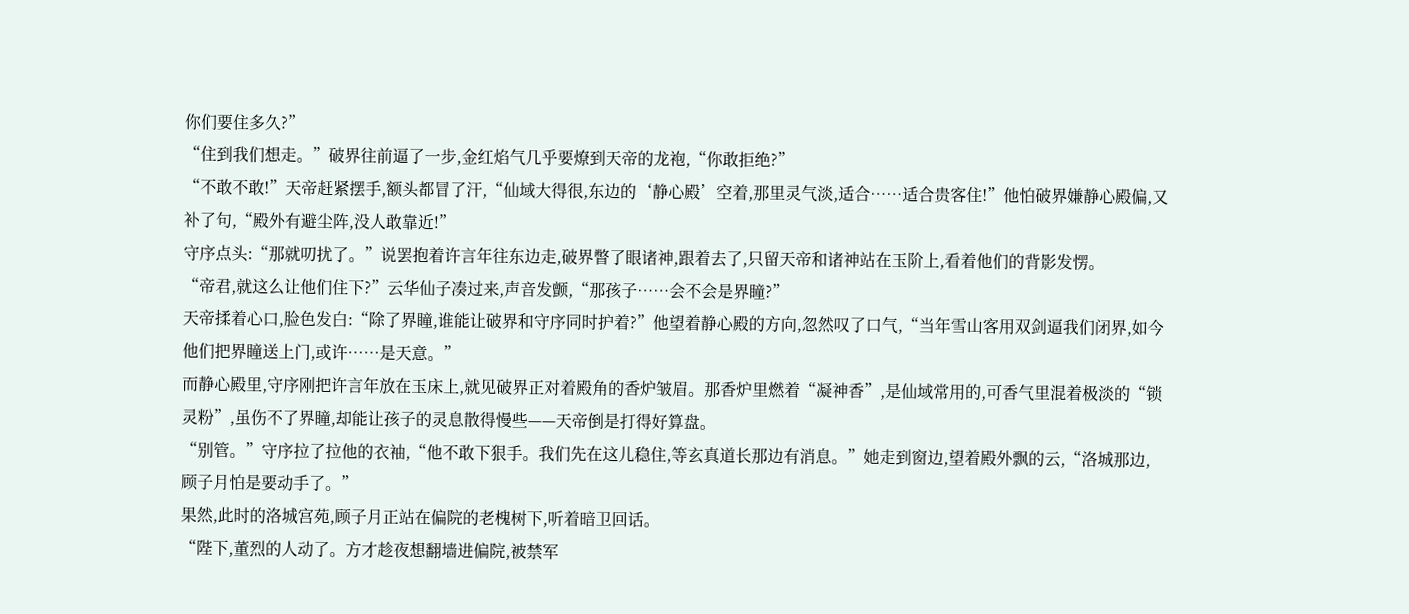你们要住多久?”
“住到我们想走。”破界往前逼了一步,金红焰气几乎要燎到天帝的龙袍,“你敢拒绝?”
“不敢不敢!”天帝赶紧摆手,额头都冒了汗,“仙域大得很,东边的‘静心殿’空着,那里灵气淡,适合……适合贵客住!”他怕破界嫌静心殿偏,又补了句,“殿外有避尘阵,没人敢靠近!”
守序点头:“那就叨扰了。”说罢抱着许言年往东边走,破界瞥了眼诸神,跟着去了,只留天帝和诸神站在玉阶上,看着他们的背影发愣。
“帝君,就这么让他们住下?”云华仙子凑过来,声音发颤,“那孩子……会不会是界瞳?”
天帝揉着心口,脸色发白:“除了界瞳,谁能让破界和守序同时护着?”他望着静心殿的方向,忽然叹了口气,“当年雪山客用双剑逼我们闭界,如今他们把界瞳送上门,或许……是天意。”
而静心殿里,守序刚把许言年放在玉床上,就见破界正对着殿角的香炉皱眉。那香炉里燃着“凝神香”,是仙域常用的,可香气里混着极淡的“锁灵粉”,虽伤不了界瞳,却能让孩子的灵息散得慢些——天帝倒是打得好算盘。
“别管。”守序拉了拉他的衣袖,“他不敢下狠手。我们先在这儿稳住,等玄真道长那边有消息。”她走到窗边,望着殿外飘的云,“洛城那边,顾子月怕是要动手了。”
果然,此时的洛城宫苑,顾子月正站在偏院的老槐树下,听着暗卫回话。
“陛下,董烈的人动了。方才趁夜想翻墙进偏院,被禁军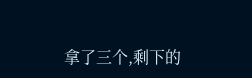拿了三个,剩下的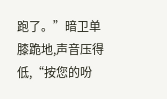跑了。”暗卫单膝跪地,声音压得低,“按您的吩